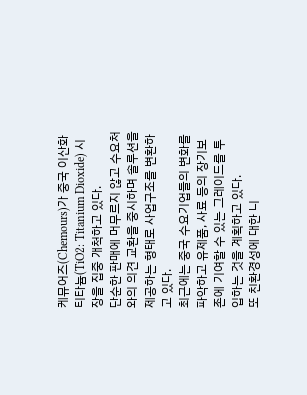케뮤어즈(Chemours)가 중국 이산화티타늄(TiO2: Titanium Dioxide) 시장을 집중 개척하고 있다.
단순한 판매에 머무르지 않고 수요처와의 의견 교환을 중시하며 솔루션을 제공하는 형태로 사업구조를 변환하고 있다.
최근에는 중국 수요기업들의 변화를 파악하고 유제품, 사료 등의 장기보존에 기여할 수 있는 그레이드를 투입하는 것을 계획하고 있다.
또 친환경성에 대한 니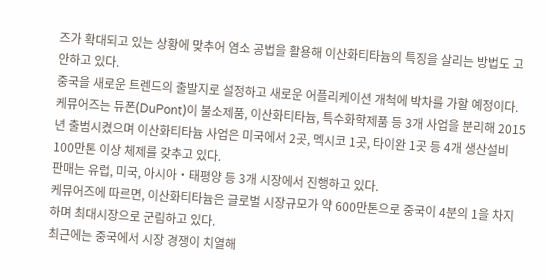즈가 확대되고 있는 상황에 맞추어 염소 공법을 활용해 이산화티타늄의 특징을 살리는 방법도 고안하고 있다.
중국을 새로운 트렌드의 출발지로 설정하고 새로운 어플리케이션 개척에 박차를 가할 예정이다.
케뮤어즈는 듀폰(DuPont)이 불소제품, 이산화티타늄, 특수화학제품 등 3개 사업을 분리해 2015년 출범시켰으며 이산화티타늄 사업은 미국에서 2곳, 멕시코 1곳, 타이완 1곳 등 4개 생산설비 100만톤 이상 체제를 갖추고 있다.
판매는 유럽, 미국, 아시아‧태평양 등 3개 시장에서 진행하고 있다.
케뮤어즈에 따르면, 이산화티타늄은 글로벌 시장규모가 약 600만톤으로 중국이 4분의 1을 차지하며 최대시장으로 군림하고 있다.
최근에는 중국에서 시장 경쟁이 치열해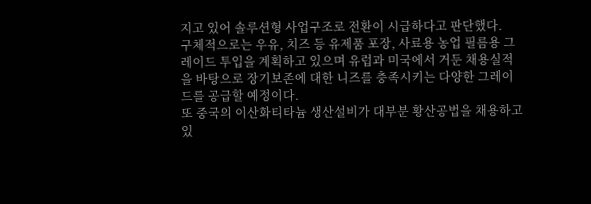지고 있어 솔루션형 사업구조로 전환이 시급하다고 판단했다.
구체적으로는 우유, 치즈 등 유제품 포장, 사료용 농업 필름용 그레이드 투입을 계획하고 있으며 유럽과 미국에서 거둔 채용실적을 바탕으로 장기보존에 대한 니즈를 충족시키는 다양한 그레이드를 공급할 예정이다.
또 중국의 이산화티타늄 생산설비가 대부분 황산공법을 채용하고 있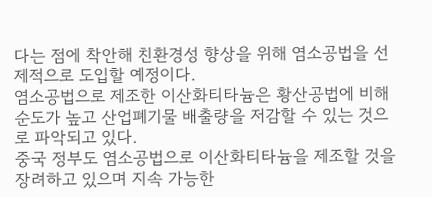다는 점에 착안해 친환경성 향상을 위해 염소공법을 선제적으로 도입할 예정이다.
염소공법으로 제조한 이산화티타늄은 황산공법에 비해 순도가 높고 산업폐기물 배출량을 저감할 수 있는 것으로 파악되고 있다.
중국 정부도 염소공법으로 이산화티타늄을 제조할 것을 장려하고 있으며 지속 가능한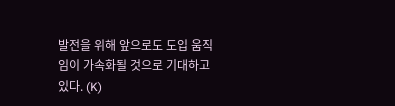발전을 위해 앞으로도 도입 움직임이 가속화될 것으로 기대하고 있다. (K)